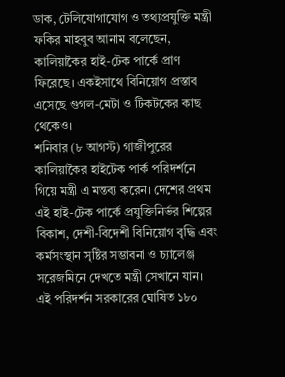ডাক, টেলিযোগাযোগ ও তথ্যপ্রযুক্তি মন্ত্রী ফকির মাহবুব আনাম বলেছেন, কালিয়াকৈর হাই-টেক পার্কে প্রাণ ফিরেছে। একইসাথে বিনিয়োগ প্রস্তাব এসেছে গুগল-মেটা ও টিকটকের কাছ থেকেও।
শনিবার (৮ আগস্ট) গাজীপুরের কালিয়াকৈর হাইটেক পার্ক পরিদর্শনে গিয়ে মন্ত্রী এ মন্তব্য করেন। দেশের প্রথম এই হাই-টেক পার্কে প্রযুক্তিনির্ভর শিল্পের বিকাশ, দেশী-বিদেশী বিনিয়োগ বৃদ্ধি এবং কর্মসংস্থান সৃষ্টির সম্ভাবনা ও চ্যালেঞ্জ সরেজমিনে দেখতে মন্ত্রী সেখানে যান।
এই পরিদর্শন সরকারের ঘোষিত ১৮০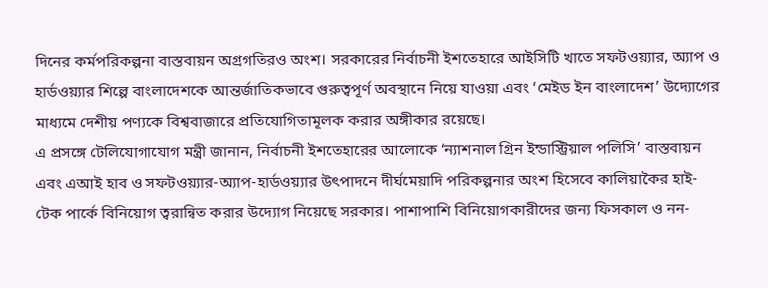দিনের কর্মপরিকল্পনা বাস্তবায়ন অগ্রগতিরও অংশ। সরকারের নির্বাচনী ইশতেহারে আইসিটি খাতে সফটওয়্যার, অ্যাপ ও হার্ডওয়্যার শিল্পে বাংলাদেশকে আন্তর্জাতিকভাবে গুরুত্বপূর্ণ অবস্থানে নিয়ে যাওয়া এবং ‘মেইড ইন বাংলাদেশ’ উদ্যোগের মাধ্যমে দেশীয় পণ্যকে বিশ্ববাজারে প্রতিযোগিতামূলক করার অঙ্গীকার রয়েছে।
এ প্রসঙ্গে টেলিযোগাযোগ মন্ত্রী জানান, নির্বাচনী ইশতেহারের আলোকে ‘ন্যাশনাল গ্রিন ইন্ডাস্ট্রিয়াল পলিসি’ বাস্তবায়ন এবং এআই হাব ও সফটওয়্যার-অ্যাপ-হার্ডওয়্যার উৎপাদনে দীর্ঘমেয়াদি পরিকল্পনার অংশ হিসেবে কালিয়াকৈর হাই-টেক পার্কে বিনিয়োগ ত্বরান্বিত করার উদ্যোগ নিয়েছে সরকার। পাশাপাশি বিনিয়োগকারীদের জন্য ফিসকাল ও নন-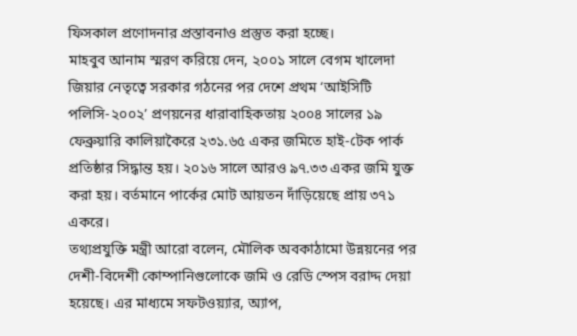ফিসকাল প্রণোদনার প্রস্তাবনাও প্রস্তুত করা হচ্ছে।
মাহবুব আনাম স্মরণ করিয়ে দেন, ২০০১ সালে বেগম খালেদা জিয়ার নেতৃত্বে সরকার গঠনের পর দেশে প্রথম ‘আইসিটি পলিসি-২০০২’ প্রণয়নের ধারাবাহিকতায় ২০০৪ সালের ১৯ ফেব্রুয়ারি কালিয়াকৈরে ২৩১.৬৫ একর জমিতে হাই-টেক পার্ক প্রতিষ্ঠার সিদ্ধান্ত হয়। ২০১৬ সালে আরও ৯৭.৩৩ একর জমি যুক্ত করা হয়। বর্তমানে পার্কের মোট আয়তন দাঁড়িয়েছে প্রায় ৩৭১ একরে।
তথ্যপ্রযুক্তি মন্ত্রী আরো বলেন, মৌলিক অবকাঠামো উন্নয়নের পর দেশী-বিদেশী কোম্পানিগুলোকে জমি ও রেডি স্পেস বরাদ্দ দেয়া হয়েছে। এর মাধ্যমে সফটওয়্যার, অ্যাপ,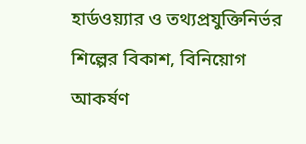হার্ডওয়্যার ও তথ্যপ্রযুক্তিনির্ভর শিল্পের বিকাশ, বিনিয়োগ আকর্ষণ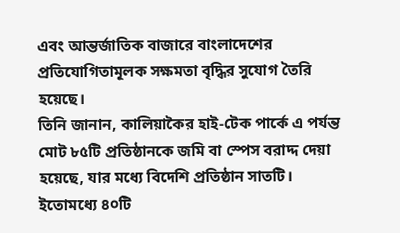এবং আন্তর্জাতিক বাজারে বাংলাদেশের প্রতিযোগিতামূলক সক্ষমতা বৃদ্ধির সুযোগ তৈরি হয়েছে।
তিনি জানান, কালিয়াকৈর হাই-টেক পার্কে এ পর্যন্ত মোট ৮৫টি প্রতিষ্ঠানকে জমি বা স্পেস বরাদ্দ দেয়া হয়েছে, যার মধ্যে বিদেশি প্রতিষ্ঠান সাতটি। ইতোমধ্যে ৪০টি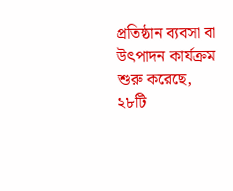প্রতিষ্ঠান ব্যবসা বা উৎপাদন কার্যক্রম শুরু করেছে, ২৮টি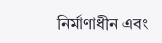নির্মাণাধীন এবং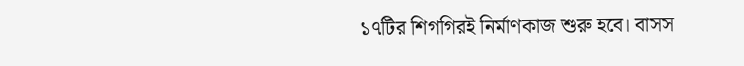১৭টির শিগগিরই নির্মাণকাজ শুরু হবে। বাসস